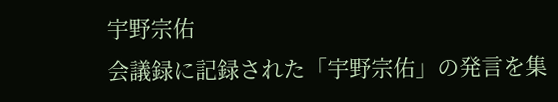宇野宗佑
会議録に記録された「宇野宗佑」の発言を集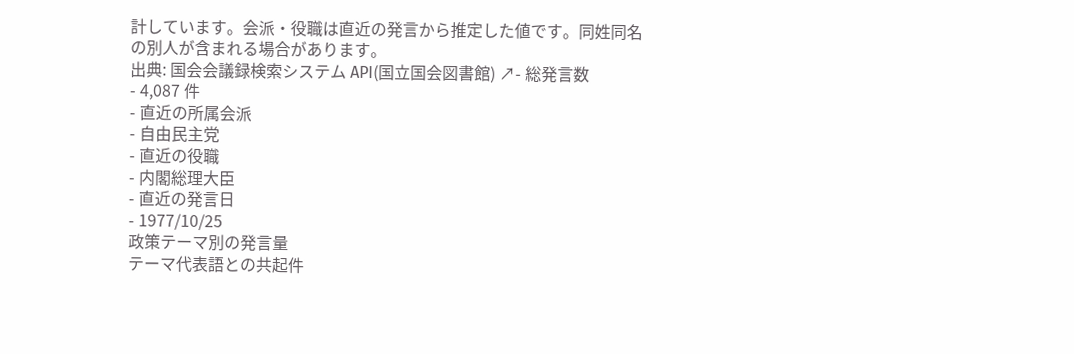計しています。会派・役職は直近の発言から推定した値です。同姓同名の別人が含まれる場合があります。
出典: 国会会議録検索システム API(国立国会図書館) ↗- 総発言数
- 4,087 件
- 直近の所属会派
- 自由民主党
- 直近の役職
- 内閣総理大臣
- 直近の発言日
- 1977/10/25
政策テーマ別の発言量
テーマ代表語との共起件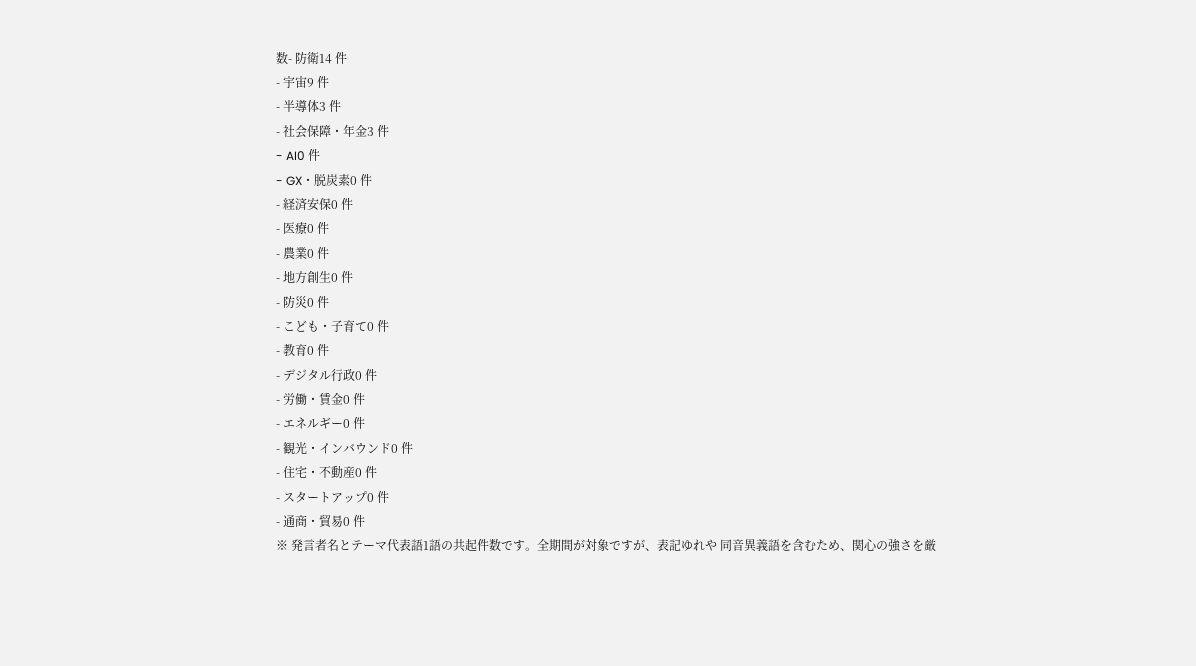数- 防衛14 件
- 宇宙9 件
- 半導体3 件
- 社会保障・年金3 件
- AI0 件
- GX・脱炭素0 件
- 経済安保0 件
- 医療0 件
- 農業0 件
- 地方創生0 件
- 防災0 件
- こども・子育て0 件
- 教育0 件
- デジタル行政0 件
- 労働・賃金0 件
- エネルギー0 件
- 観光・インバウンド0 件
- 住宅・不動産0 件
- スタートアップ0 件
- 通商・貿易0 件
※ 発言者名とテーマ代表語1語の共起件数です。全期間が対象ですが、表記ゆれや 同音異義語を含むため、関心の強さを厳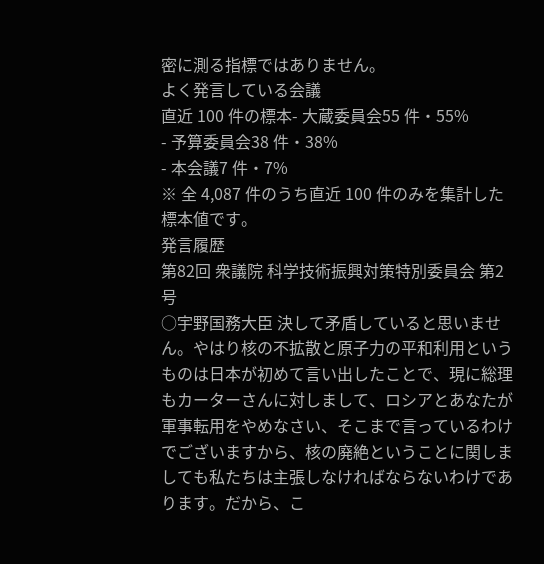密に測る指標ではありません。
よく発言している会議
直近 100 件の標本- 大蔵委員会55 件・55%
- 予算委員会38 件・38%
- 本会議7 件・7%
※ 全 4,087 件のうち直近 100 件のみを集計した標本値です。
発言履歴
第82回 衆議院 科学技術振興対策特別委員会 第2号
○宇野国務大臣 決して矛盾していると思いません。やはり核の不拡散と原子力の平和利用というものは日本が初めて言い出したことで、現に総理もカーターさんに対しまして、ロシアとあなたが軍事転用をやめなさい、そこまで言っているわけでございますから、核の廃絶ということに関しましても私たちは主張しなければならないわけであります。だから、こ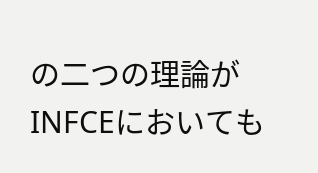の二つの理論がINFCEにおいても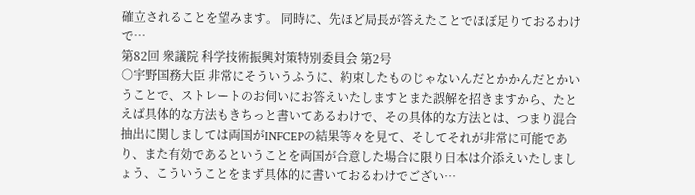確立されることを望みます。 同時に、先ほど局長が答えたことでほぼ足りておるわけで…
第82回 衆議院 科学技術振興対策特別委員会 第2号
○宇野国務大臣 非常にそういうふうに、約束したものじゃないんだとかかんだとかいうことで、ストレートのお伺いにお答えいたしますとまた誤解を招きますから、たとえば具体的な方法もきちっと書いてあるわけで、その具体的な方法とは、つまり混合抽出に関しましては両国がINFCEPの結果等々を見て、そしてそれが非常に可能であり、また有効であるということを両国が合意した場合に限り日本は介添えいたしましょう、こういうことをまず具体的に書いておるわけでござい…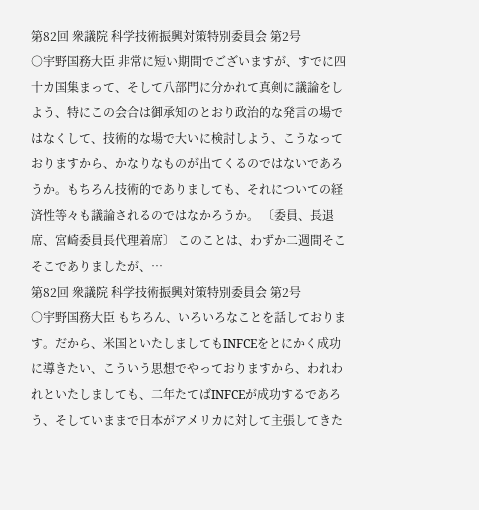第82回 衆議院 科学技術振興対策特別委員会 第2号
○宇野国務大臣 非常に短い期間でございますが、すでに四十カ国集まって、そして八部門に分かれて真剣に議論をしよう、特にこの会合は御承知のとおり政治的な発言の場ではなくして、技術的な場で大いに検討しよう、こうなっておりますから、かなりなものが出てくるのではないであろうか。もちろん技術的でありましても、それについての経済性等々も議論されるのではなかろうか。 〔委員、長退席、宮崎委員長代理着席〕 このことは、わずか二週間そこそこでありましたが、…
第82回 衆議院 科学技術振興対策特別委員会 第2号
○宇野国務大臣 もちろん、いろいろなことを話しております。だから、米国といたしましてもINFCEをとにかく成功に導きたい、こういう思想でやっておりますから、われわれといたしましても、二年たてばINFCEが成功するであろう、そしていままで日本がアメリカに対して主張してきた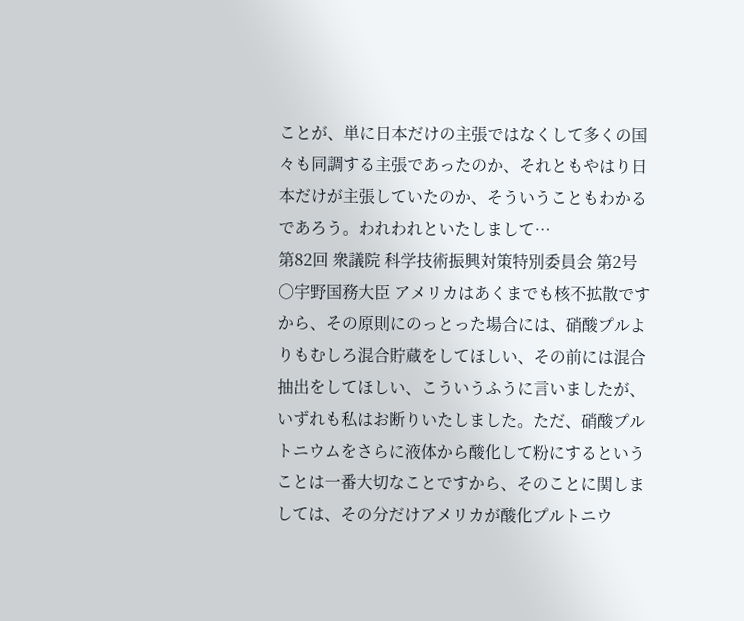ことが、単に日本だけの主張ではなくして多くの国々も同調する主張であったのか、それともやはり日本だけが主張していたのか、そういうこともわかるであろう。われわれといたしまして…
第82回 衆議院 科学技術振興対策特別委員会 第2号
○宇野国務大臣 アメリカはあくまでも核不拡散ですから、その原則にのっとった場合には、硝酸プルよりもむしろ混合貯蔵をしてほしい、その前には混合抽出をしてほしい、こういうふうに言いましたが、いずれも私はお断りいたしました。ただ、硝酸プルトニウムをさらに液体から酸化して粉にするということは一番大切なことですから、そのことに関しましては、その分だけアメリカが酸化プルトニウ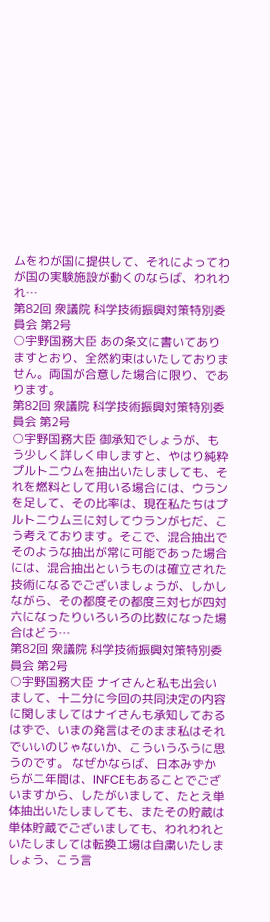ムをわが国に提供して、それによってわが国の実験施設が動くのならば、われわれ…
第82回 衆議院 科学技術振興対策特別委員会 第2号
○宇野国務大臣 あの条文に書いてありますとおり、全然約束はいたしておりません。両国が合意した場合に限り、であります。
第82回 衆議院 科学技術振興対策特別委員会 第2号
○宇野国務大臣 御承知でしょうが、もう少しく詳しく申しますと、やはり純粋プルトニウムを抽出いたしましても、それを燃料として用いる場合には、ウランを足して、その比率は、現在私たちはプルトニウム三に対してウランが七だ、こう考えております。そこで、混合抽出でそのような抽出が常に可能であった場合には、混合抽出というものは確立された技術になるでございましょうが、しかしながら、その都度その都度三対七が四対六になったりいろいろの比数になった場合はどう…
第82回 衆議院 科学技術振興対策特別委員会 第2号
○宇野国務大臣 ナイさんと私も出会いまして、十二分に今回の共同決定の内容に関しましてはナイさんも承知しておるはずで、いまの発言はそのまま私はそれでいいのじゃないか、こういうふうに思うのです。 なぜかならば、日本みずからが二年間は、INFCEもあることでございますから、したがいまして、たとえ単体抽出いたしましても、またその貯蔵は単体貯蔵でございましても、われわれといたしましては転換工場は自粛いたしましょう、こう言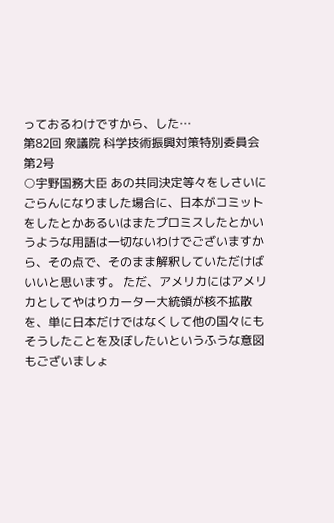っておるわけですから、した…
第82回 衆議院 科学技術振興対策特別委員会 第2号
○宇野国務大臣 あの共同決定等々をしさいにごらんになりました場合に、日本がコミットをしたとかあるいはまたプロミスしたとかいうような用語は一切ないわけでございますから、その点で、そのまま解釈していただけばいいと思います。 ただ、アメリカにはアメリカとしてやはりカーター大統領が核不拡散を、単に日本だけではなくして他の国々にもそうしたことを及ぼしたいというふうな意図もございましょ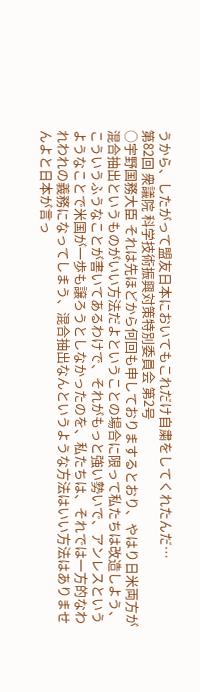うから、したがって盟友日本においてもこれだけ自粛をしてくれたんだ…
第82回 衆議院 科学技術振興対策特別委員会 第2号
○宇野国務大臣 それは先ほどから何回も申しておりまするとおり、やはり日米両方が混合抽出というものがいい方法だよということの場合に限って私たちは改造しよう、こういうふうなことが書いてあるわけで、それがもっと強い勢いで、アンレスというようなことで米国が一歩も譲ろうとしなかったのを、私たちは、それでは一方的なわれわれの義務になってしまう、混合抽出なんというような方法はいい方法はありませんよと日本が言っ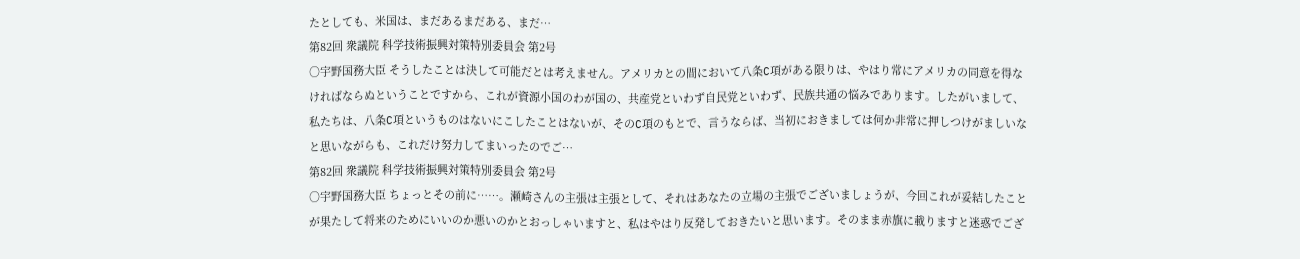たとしても、米国は、まだあるまだある、まだ…
第82回 衆議院 科学技術振興対策特別委員会 第2号
○宇野国務大臣 そうしたことは決して可能だとは考えません。アメリカとの間において八条C項がある限りは、やはり常にアメリカの同意を得なければならぬということですから、これが資源小国のわが国の、共産党といわず自民党といわず、民族共通の悩みであります。したがいまして、私たちは、八条C項というものはないにこしたことはないが、そのC項のもとで、言うならば、当初におきましては何か非常に押しつけがましいなと思いながらも、これだけ努力してまいったのでご…
第82回 衆議院 科学技術振興対策特別委員会 第2号
○宇野国務大臣 ちょっとその前に……。瀬崎さんの主張は主張として、それはあなたの立場の主張でございましょうが、今回これが妥結したことが果たして将来のためにいいのか悪いのかとおっしゃいますと、私はやはり反発しておきたいと思います。そのまま赤旗に載りますと迷惑でござ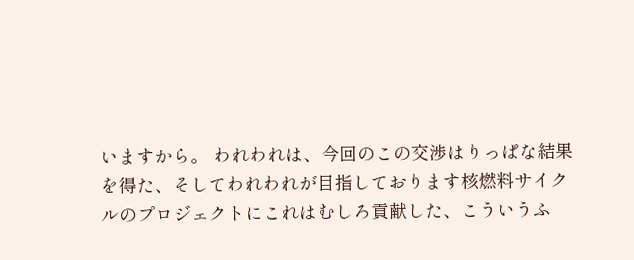いますから。 われわれは、今回のこの交渉はりっぱな結果を得た、そしてわれわれが目指しております核燃料サイクルのプロジェクトにこれはむしろ貢献した、こういうふ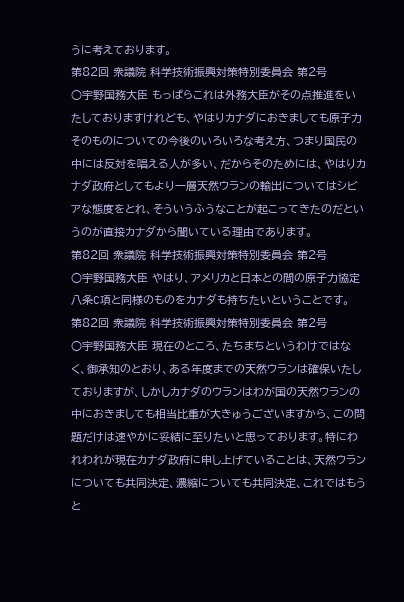うに考えております。
第82回 衆議院 科学技術振興対策特別委員会 第2号
○宇野国務大臣 もっぱらこれは外務大臣がその点推進をいたしておりますけれども、やはりカナダにおきましても原子力そのものについての今後のいろいろな考え方、つまり国民の中には反対を唱える人が多い、だからそのためには、やはりカナダ政府としてもより一層天然ウランの輸出についてはシビアな態度をとれ、そういうふうなことが起こってきたのだというのが直接カナダから聞いている理由であります。
第82回 衆議院 科学技術振興対策特別委員会 第2号
○宇野国務大臣 やはり、アメリカと日本との間の原子力協定八条C項と同様のものをカナダも持ちたいということです。
第82回 衆議院 科学技術振興対策特別委員会 第2号
○宇野国務大臣 現在のところ、たちまちというわけではなく、御承知のとおり、ある年度までの天然ウランは確保いたしておりますが、しかしカナダのウランはわが国の天然ウランの中におきましても相当比重が大きゅうございますから、この問題だけは速やかに妥結に至りたいと思っております。特にわれわれが現在カナダ政府に申し上げていることは、天然ウランについても共同決定、濃縮についても共同決定、これではもうと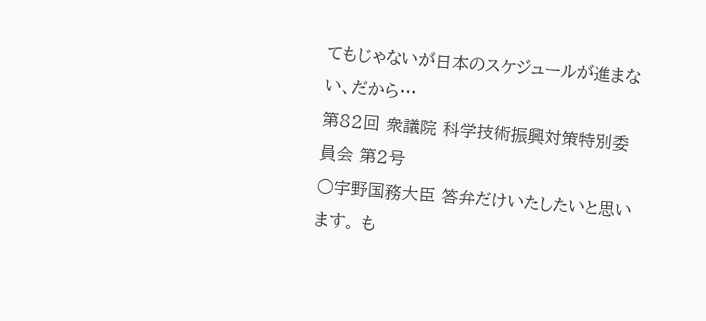てもじゃないが日本のスケジュールが進まない、だから…
第82回 衆議院 科学技術振興対策特別委員会 第2号
○宇野国務大臣 答弁だけいたしたいと思います。 も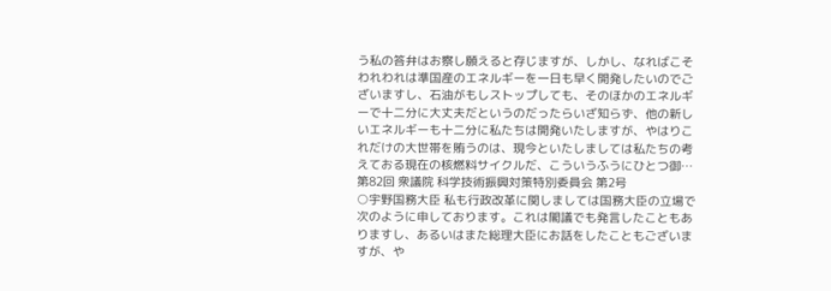う私の答弁はお察し願えると存じますが、しかし、なればこそわれわれは準国産のエネルギーを一日も早く開発したいのでございますし、石油がもしストップしても、そのほかのエネルギーで十二分に大丈夫だというのだったらいざ知らず、他の新しいエネルギーも十二分に私たちは開発いたしますが、やはりこれだけの大世帯を賄うのは、現今といたしましては私たちの考えておる現在の核燃料サイクルだ、こういうふうにひとつ御…
第82回 衆議院 科学技術振興対策特別委員会 第2号
○宇野国務大臣 私も行政改革に関しましては国務大臣の立場で次のように申しております。これは閣議でも発言したこともありますし、あるいはまた総理大臣にお話をしたこともございますが、や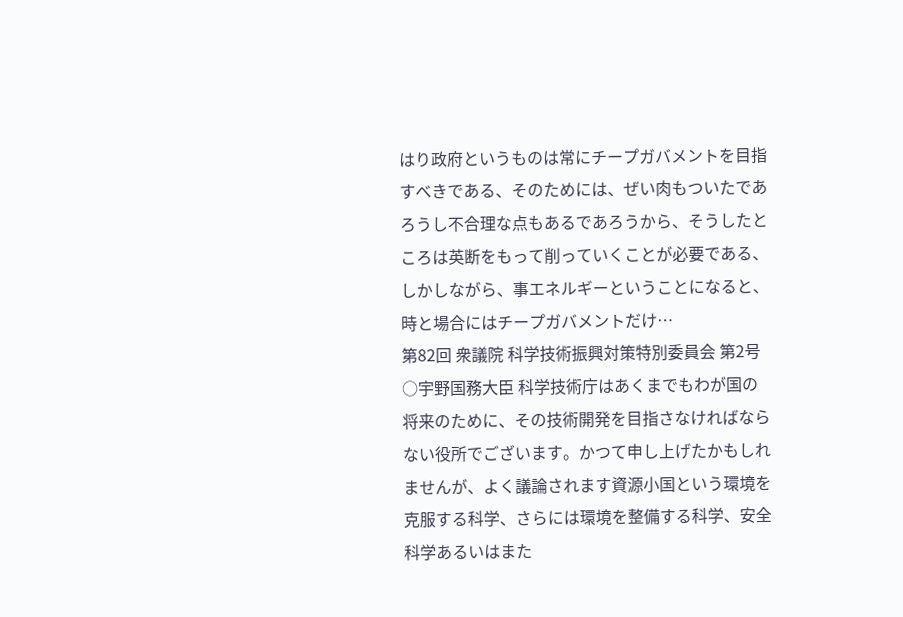はり政府というものは常にチープガバメントを目指すべきである、そのためには、ぜい肉もついたであろうし不合理な点もあるであろうから、そうしたところは英断をもって削っていくことが必要である、しかしながら、事エネルギーということになると、時と場合にはチープガバメントだけ…
第82回 衆議院 科学技術振興対策特別委員会 第2号
○宇野国務大臣 科学技術庁はあくまでもわが国の将来のために、その技術開発を目指さなければならない役所でございます。かつて申し上げたかもしれませんが、よく議論されます資源小国という環境を克服する科学、さらには環境を整備する科学、安全科学あるいはまた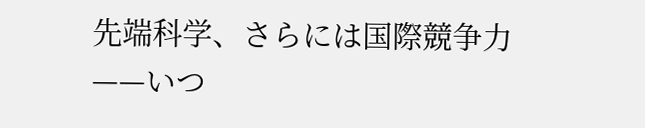先端科学、さらには国際競争力——いつ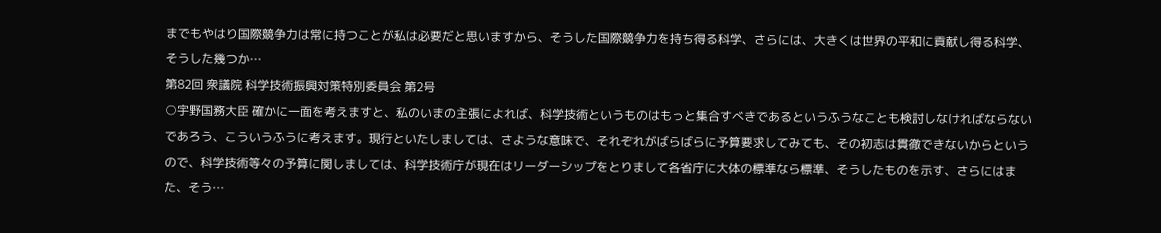までもやはり国際競争力は常に持つことが私は必要だと思いますから、そうした国際競争力を持ち得る科学、さらには、大きくは世界の平和に貢献し得る科学、そうした幾つか…
第82回 衆議院 科学技術振興対策特別委員会 第2号
○宇野国務大臣 確かに一面を考えますと、私のいまの主張によれば、科学技術というものはもっと集合すべきであるというふうなことも検討しなければならないであろう、こういうふうに考えます。現行といたしましては、さような意味で、それぞれがばらばらに予算要求してみても、その初志は貫徹できないからというので、科学技術等々の予算に関しましては、科学技術庁が現在はリーダーシップをとりまして各省庁に大体の標準なら標準、そうしたものを示す、さらにはまた、そう…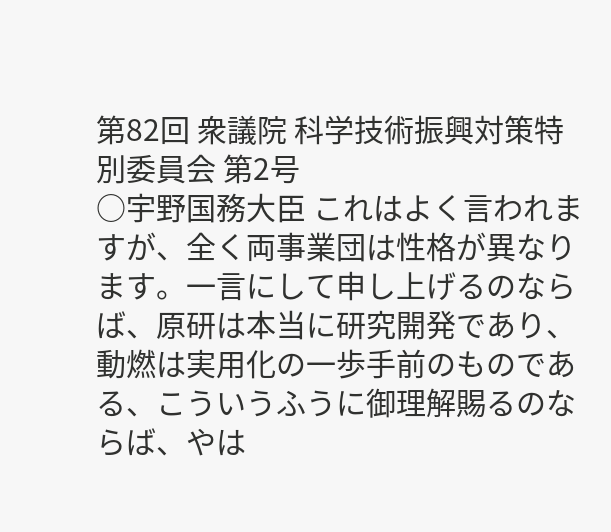第82回 衆議院 科学技術振興対策特別委員会 第2号
○宇野国務大臣 これはよく言われますが、全く両事業団は性格が異なります。一言にして申し上げるのならば、原研は本当に研究開発であり、動燃は実用化の一歩手前のものである、こういうふうに御理解賜るのならば、やは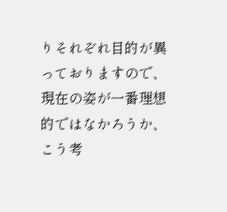りそれぞれ目的が異っておりますので、現在の姿が一番理想的ではなかろうか、こう考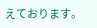えております。